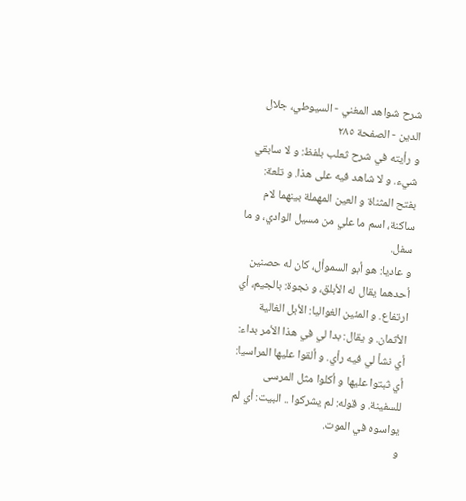شرح شواهد المغني - السيوطي، جلال الدين - الصفحة ٢٨٥
و رأيته في شرح ثعلب بلفظ: و لا سابقي شيء. و لا شاهد فيه على هذا. و تلعة:
بفتح المثناة و العين المهملة بينهما لام ساكنة، اسم ما علي من مسيل الوادي، و ما سفل.
و عاديا: هو أبو السموأل، كان له حصنين أحدهما يقال له الأبلق، و نجوة: بالجيم، أي ارتفاع. و المئين الغواليا: الأبل الغالية الأثمان. و يقال: بدا لي في هذا الأمر بداء: أي نشأ لي فيه رأي. و ألقوا عليها المراسيا: أي ثبتوا عليها و أكلوا مثل المرسى للسفينة. و قوله: لم يشركوا .. البيت: أي لم يواسوه في الموت.
و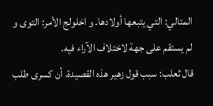المتالي: التي يتبعها أولادها. و اخلولج الأمر: التوى و لم يستقم على جهة لاختلاف الآراء فيه.
قال ثعلب: سبب قول زهير هذه القصيدة، أن كسرى طلب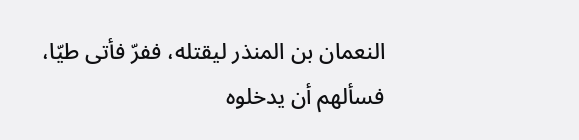النعمان بن المنذر ليقتله، ففرّ فأتى طيّا، فسألهم أن يدخلوه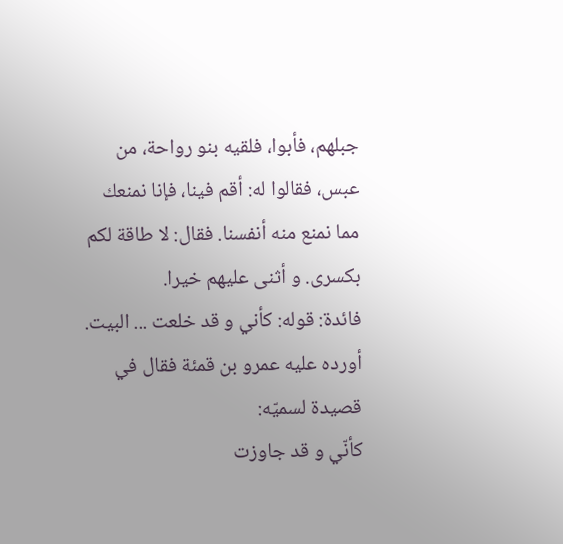جبلهم، فأبوا، فلقيه بنو رواحة، من عبس، فقالوا له: أقم فينا، فإنا نمنعك مما نمنع منه أنفسنا. فقال: لا طاقة لكم بكسرى. و أثنى عليهم خيرا.
فائدة: قوله: كأني و قد خلعت ... البيت. أورده عليه عمرو بن قمئة فقال في قصيدة لسميّه:
كأنّي و قد جاوزت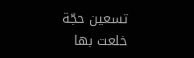تسعين حجّة
خلعت بها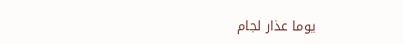يوما عذار لجام